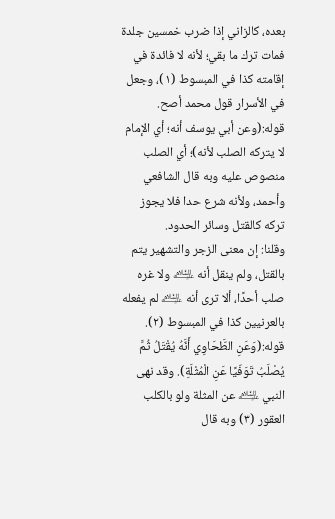بعده، كالزاني إذا ضرب خمسين جلدة فمات ترك ما بقي؛ لأنه لا فائدة في إقامته كذا في المبسوط (١)، وجعل في الأسرار قول محمد أصح.
قوله:(وعن أبي يوسف أنه؛ أي الإمام لا يتركه الصلب لأنه)؛ أي الصلب منصوص عليه وبه قال الشافعي وأحمد، ولأنه شرع حدا فلا يجوز تركه كالقتل وسائر الحدود.
وقلنا: إن معنى الزجر والتشهير يتم بالقتل، ولم ينقل أنه ﵇ ولا غره صلب أحدًا، ألا ترى أنه ﵇ لم يفعله بالعرنيين كذا في المبسوط (٢).
قوله:(وَعَنِ الطَّحَاوِي أَنَّهُ يُقْتَلُ ثُمَّ يُصْلَبُ تَوَفّيًا عَنِ الْمُثْلَةِ). وقد نهى النبي ﵇ عن المثلة ولو بالكلب العقور (٣) وبه قال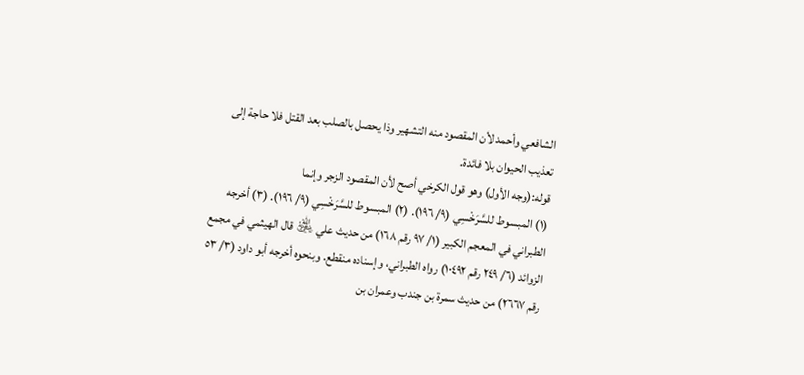الشافعي وأحمد لأن المقصود منه التشهير وذا يحصل بالصلب بعد القتل فلا حاجة إلى تعذيب الحيوان بلا فائدة.
قوله:(وجه الأول) وهو قول الكرخي أصح لأن المقصود الزجر وإنما
(١) المبسوط للسَّرَخْسِي (٩/ ١٩٦). (٢) المبسوط للسَّرَخْسِي (٩/ ١٩٦). (٣) أخرجه الطبراني في المعجم الكبير (١/ ٩٧ رقم ١٦٨) من حديث علي ﵁ قال الهيثمي في مجمع الزوائد (٦/ ٢٤٩ رقم ١٠٤٩٢) رواه الطبراني، وإسناده منقطع. وبنحوه أخرجه أبو داود (٣/ ٥٣ رقم ٢٦٦٧) من حديث سمرة بن جندب وعمران بن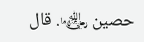حصين ﵄. قال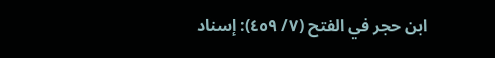ابن حجر في الفتح (٧/ ٤٥٩): إسناد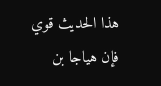هذا الحديث قوي فإن هياجا بن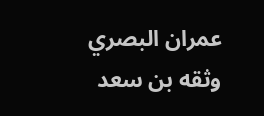عمران البصري وثقه بن سعد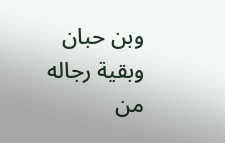وبن حبان وبقية رجاله من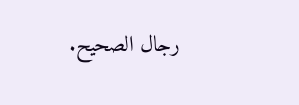رجال الصحيح.